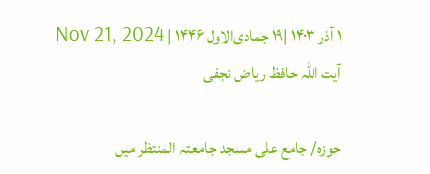۱ آذر ۱۴۰۳ |۱۹ جمادی‌الاول ۱۴۴۶ | Nov 21, 2024
آیت اللہ حافظ ریاض نجفی

حوزہ/ جامع علی مسجد جامعتہ المنتظر میں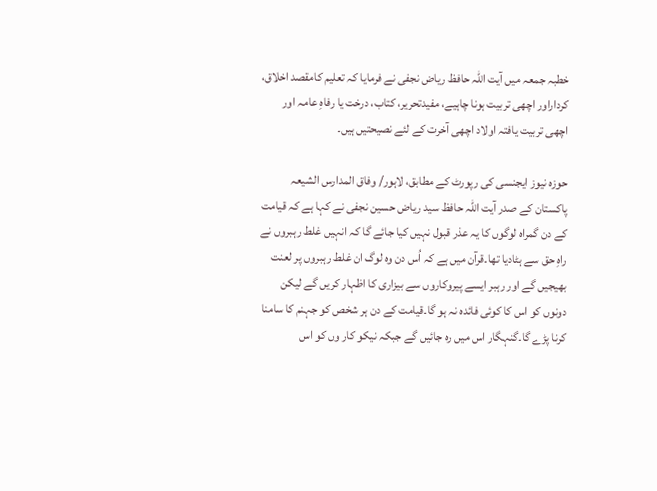خطبہ جمعہ میں آیت اللہ حافظ ریاض نجفی نے فرمایا کہ تعلیم کامقصد اخلاق، کرداراور اچھی تربیت ہونا چاہیے، مفیدتحریر، کتاب، درخت یا رفاہِ عامہ اور اچھی تربیت یافتہ اولاد اچھی آخرت کے لئے نصیحتیں ہیں۔

حوزہ نیوز ایجنسی کی رپورٹ کے مطابق، لاہور/ وفاق المدارس الشیعہ پاکستان کے صدر آیت اللہ حافظ سید ریاض حسین نجفی نے کہا ہے کہ قیامت کے دن گمراہ لوگوں کا یہ عذر قبول نہیں کیا جائے گا کہ انہیں غلط رہبروں نے راہِ حق سے ہٹادیا تھا۔قرآن میں ہے کہ اُس دن وہ لوگ ان غلط رہبروں پر لعنت بھیجیں گے اور رہبر ایسے پیروکاروں سے بیزاری کا اظہار کریں گے لیکن دونوں کو اس کا کوئی فائدہ نہ ہو گا۔قیامت کے دن ہر شخص کو جہنم کا سامنا کرنا پڑے گا۔گنہگار اس میں رہ جائیں گے جبکہ نیکو کار وں کو اس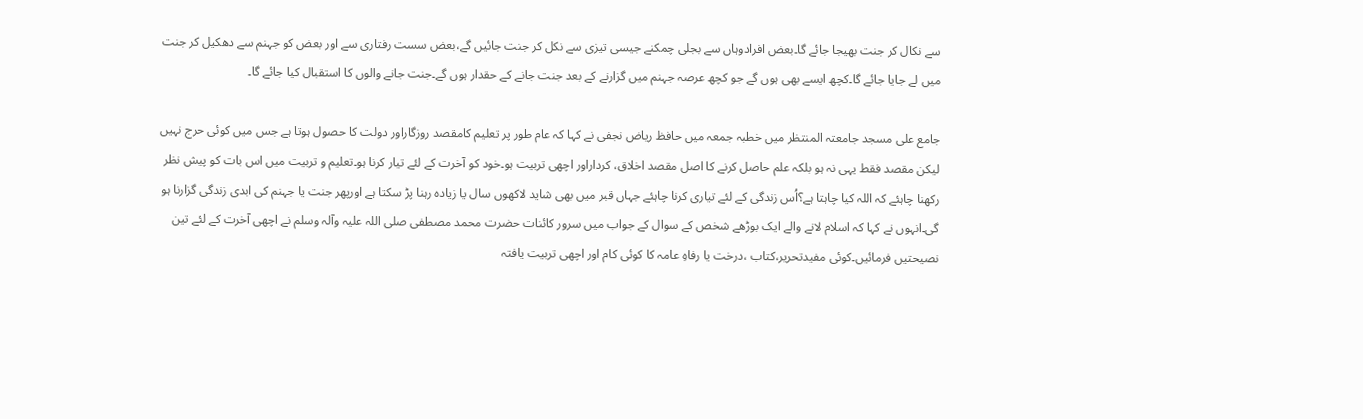سے نکال کر جنت بھیجا جائے گا۔بعض افرادوہاں سے بجلی چمکنے جیسی تیزی سے نکل کر جنت جائیں گے،بعض سست رفتاری سے اور بعض کو جہنم سے دھکیل کر جنت میں لے جایا جائے گا۔کچھ ایسے بھی ہوں گے جو کچھ عرصہ جہنم میں گزارنے کے بعد جنت جانے کے حقدار ہوں گے۔جنت جانے والوں کا استقبال کیا جائے گا۔

جامع علی مسجد جامعتہ المنتظر میں خطبہ جمعہ میں حافظ ریاض نجفی نے کہا کہ عام طور پر تعلیم کامقصد روزگاراور دولت کا حصول ہوتا ہے جس میں کوئی حرج نہیں لیکن مقصد فقط یہی نہ ہو بلکہ علم حاصل کرنے کا اصل مقصد اخلاق، کرداراور اچھی تربیت ہو۔خود کو آخرت کے لئے تیار کرنا ہو۔تعلیم و تربیت میں اس بات کو پیش نظر رکھنا چاہئے کہ اللہ کیا چاہتا ہے؟اُس زندگی کے لئے تیاری کرنا چاہئے جہاں قبر میں بھی شاید لاکھوں سال یا زیادہ رہنا پڑ سکتا ہے اورپھر جنت یا جہنم کی ابدی زندگی گزارنا ہو گی۔انہوں نے کہا کہ اسلام لانے والے ایک بوڑھے شخص کے سوال کے جواب میں سرور کائنات حضرت محمد مصطفی صلی اللہ علیہ وآلہ وسلم نے اچھی آخرت کے لئے تین نصیحتیں فرمائیں۔کوئی مفیدتحریر،کتاب ،درخت یا رفاہِ عامہ کا کوئی کام اور اچھی تربیت یافتہ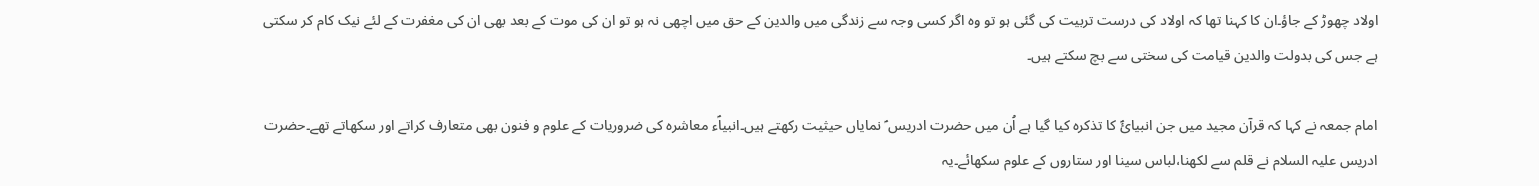اولاد چھوڑ کے جاؤ۔ان کا کہنا تھا کہ اولاد کی درست تربیت کی گئی ہو تو وہ اگر کسی وجہ سے زندگی میں والدین کے حق میں اچھی نہ ہو تو ان کی موت کے بعد بھی ان کی مغفرت کے لئے نیک کام کر سکتی ہے جس کی بدولت والدین قیامت کی سختی سے بچ سکتے ہیں۔

امام جمعہ نے کہا کہ قرآن مجید میں جن انبیائؑ کا تذکرہ کیا گیا ہے اُن میں حضرت ادریس ؑ نمایاں حیثیت رکھتے ہیں۔انبیاؑء معاشرہ کی ضروریات کے علوم و فنون بھی متعارف کراتے اور سکھاتے تھے۔حضرت ادریس علیہ السلام نے قلم سے لکھنا،لباس سینا اور ستاروں کے علوم سکھائے۔یہ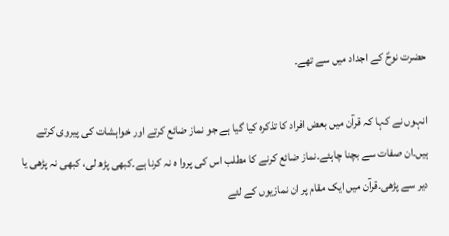حضرت نوحؑ کے اجداد میں سے تھے۔

انہوں نے کہا کہ قرآن میں بعض افراد کا تذکرہ کیا گیا ہے جو نماز ضائع کرتے اور خواہشات کی پیروی کرتے ہیں۔ان صفات سے بچنا چاہئے۔نماز ضائع کرنے کا مطلب اس کی پروا ہ نہ کرنا ہے۔کبھی پڑھ لی، کبھی نہ پڑھی یا دیر سے پڑھی۔قرآن میں ایک مقام پر ان نمازیوں کے لئے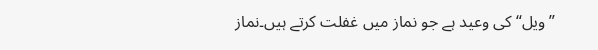”ویل“ کی وعید ہے جو نماز میں غفلت کرتے ہیں۔نماز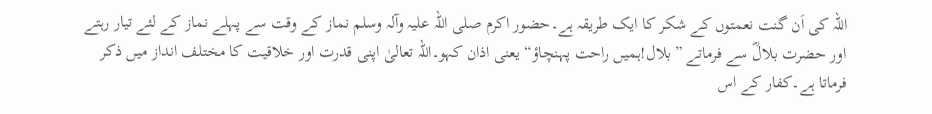اللہ کی اَن گنت نعمتوں کے شکر کا ایک طریقہ ہے۔حضور اکرم صلی اللہ علیہ وآلہ وسلم نماز کے وقت سے پہلے نماز کے لئے تیار رہتے اور حضرت بلالؓ سے فرماتے ”بلال!ہمیں راحت پہنچاؤ“ یعنی اذان کہو۔اللہ تعالیٰ اپنی قدرت اور خلاقیت کا مختلف انداز میں ذکر فرماتا ہے۔کفار کے اس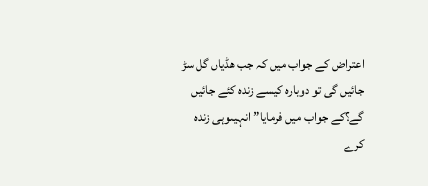اعتراض کے جواب میں کہ جب ھڈیاں گل سڑ جائیں گی تو دوبارہ کیسے زندہ کئے جائیں گے؟کے جواب میں فرمایا” انہیںوہی زندہ کرے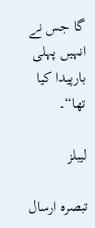گا جس نے انہیں پہلی بارپیدا کیا تھا“۔

لیبلز

تبصرہ ارسال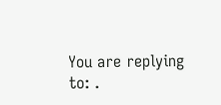You are replying to: .